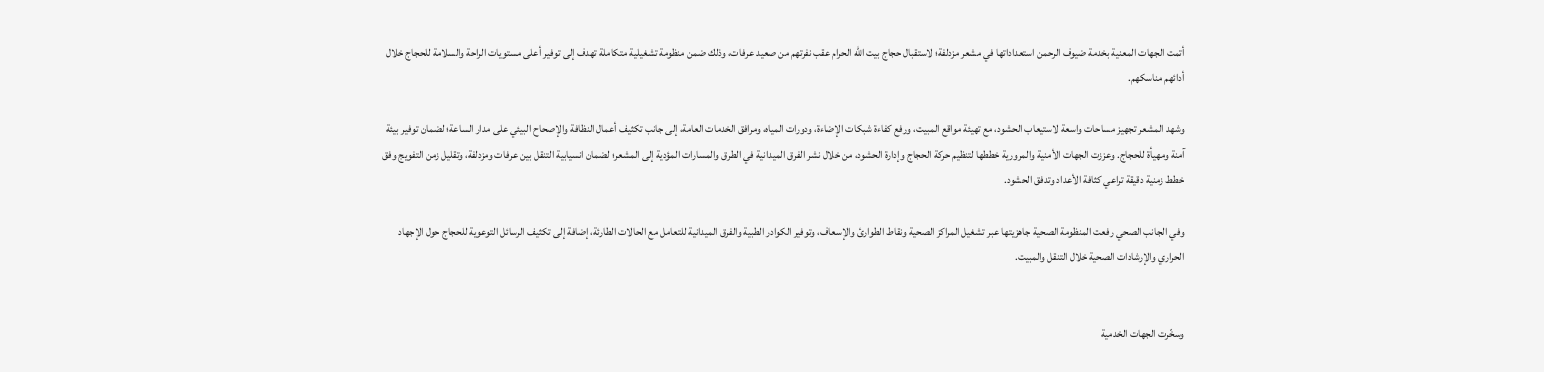أتمت الجهات المعنية بخدمة ضيوف الرحمن استعداداتها في مشعر مزدلفة؛ لاستقبال حجاج بيت الله الحرام عقب نفرتهم من صعيد عرفات، وذلك ضمن منظومة تشغيلية متكاملة تهدف إلى توفير أعلى مستويات الراحة والسلامة للحجاج خلال أدائهم مناسكهم.

وشهد المشعر تجهيز مساحات واسعة لاستيعاب الحشود، مع تهيئة مواقع المبيت، ورفع كفاءة شبكات الإضاءة، ودورات المياه، ومرافق الخدمات العامة، إلى جانب تكثيف أعمال النظافة والإصحاح البيئي على مدار الساعة؛ لضمان توفير بيئة آمنة ومهيأة للحجاج. وعززت الجهات الأمنية والمرورية خططها لتنظيم حركة الحجاج وإدارة الحشود، من خلال نشر الفرق الميدانية في الطرق والمسارات المؤدية إلى المشعر؛ لضمان انسيابية التنقل بين عرفات ومزدلفة، وتقليل زمن التفويج وفق خطط زمنية دقيقة تراعي كثافة الأعداد وتدفق الحشود.

وفي الجانب الصحي رفعت المنظومة الصحية جاهزيتها عبر تشغيل المراكز الصحية ونقاط الطوارئ والإسعاف، وتوفير الكوادر الطبية والفرق الميدانية للتعامل مع الحالات الطارئة، إضافة إلى تكثيف الرسائل التوعوية للحجاج حول الإجهاد الحراري والإرشادات الصحية خلال التنقل والمبيت.


وسخّرت الجهات الخدمية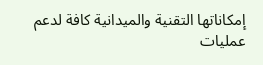إمكاناتها التقنية والميدانية كافة لدعم عمليات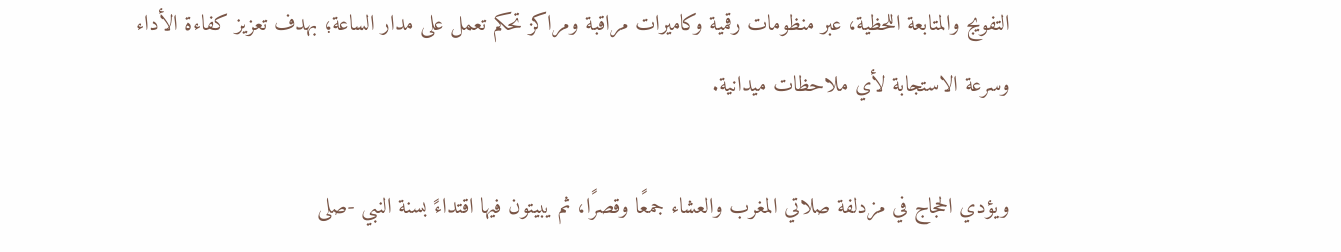التفويج والمتابعة اللحظية، عبر منظومات رقمية وكاميرات مراقبة ومراكز تحكم تعمل على مدار الساعة؛ بهدف تعزيز كفاءة الأداء وسرعة الاستجابة لأي ملاحظات ميدانية.

ويؤدي الحجاج في مزدلفة صلاتي المغرب والعشاء جمعًا وقصرًا، ثم يبيتون فيها اقتداءً بسنة النبي -صلى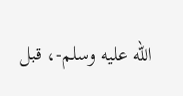الله عليه وسلم-، قبل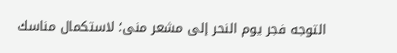التوجه فجر يوم النحر إلى مشعر منى؛ لاستكمال مناسك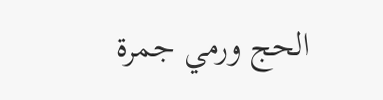الحج ورمي جمرة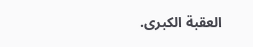العقبة الكبرى.